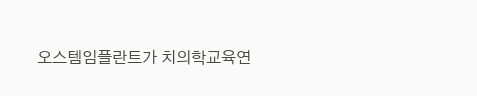오스템임플란트가 치의학교육연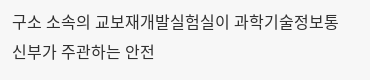구소 소속의 교보재개발실험실이 과학기술정보통신부가 주관하는 안전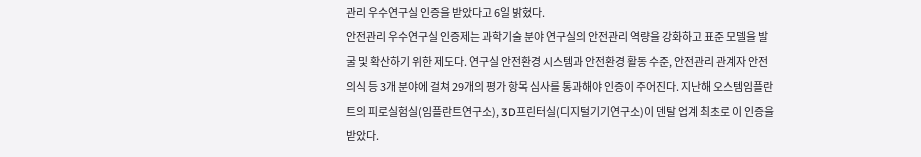관리 우수연구실 인증을 받았다고 6일 밝혔다.
안전관리 우수연구실 인증제는 과학기술 분야 연구실의 안전관리 역량을 강화하고 표준 모델을 발굴 및 확산하기 위한 제도다. 연구실 안전환경 시스템과 안전환경 활동 수준, 안전관리 관계자 안전의식 등 3개 분야에 걸쳐 29개의 평가 항목 심사를 통과해야 인증이 주어진다. 지난해 오스템임플란트의 피로실험실(임플란트연구소), 3D프린터실(디지털기기연구소)이 덴탈 업계 최초로 이 인증을 받았다.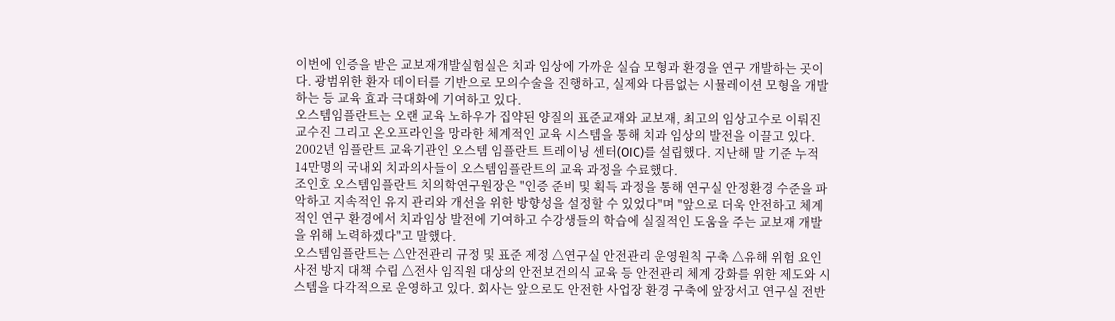이번에 인증을 받은 교보재개발실험실은 치과 임상에 가까운 실습 모형과 환경을 연구 개발하는 곳이다. 광범위한 환자 데이터를 기반으로 모의수술을 진행하고, 실제와 다름없는 시뮬레이션 모형을 개발하는 등 교육 효과 극대화에 기여하고 있다.
오스템임플란트는 오랜 교육 노하우가 집약된 양질의 표준교재와 교보재, 최고의 임상고수로 이뤄진 교수진 그리고 온오프라인을 망라한 체계적인 교육 시스템을 통해 치과 임상의 발전을 이끌고 있다. 2002년 임플란트 교육기관인 오스템 임플란트 트레이닝 센터(OIC)를 설립했다. 지난해 말 기준 누적 14만명의 국내외 치과의사들이 오스템임플란트의 교육 과정을 수료했다.
조인호 오스템임플란트 치의학연구원장은 "인증 준비 및 획득 과정을 통해 연구실 안정환경 수준을 파악하고 지속적인 유지 관리와 개선을 위한 방향성을 설정할 수 있었다"며 "앞으로 더욱 안전하고 체계적인 연구 환경에서 치과임상 발전에 기여하고 수강생들의 학습에 실질적인 도움을 주는 교보재 개발을 위해 노력하겠다"고 말했다.
오스템임플란트는 △안전관리 규정 및 표준 제정 △연구실 안전관리 운영원칙 구축 △유해 위험 요인 사전 방지 대책 수립 △전사 임직원 대상의 안전보건의식 교육 등 안전관리 체계 강화를 위한 제도와 시스템을 다각적으로 운영하고 있다. 회사는 앞으로도 안전한 사업장 환경 구축에 앞장서고 연구실 전반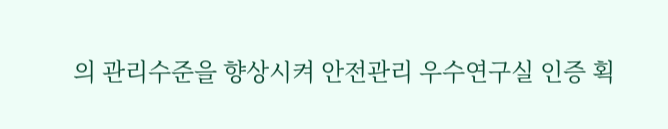의 관리수준을 향상시켜 안전관리 우수연구실 인증 획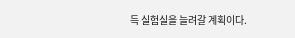득 실험실을 늘려갈 계획이다.